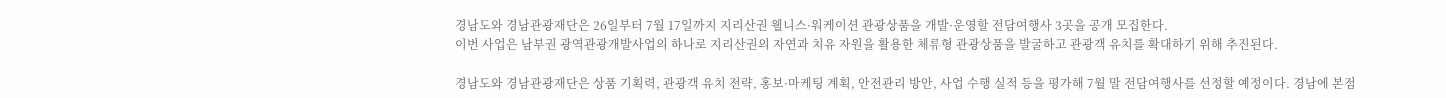경남도와 경남관광재단은 26일부터 7월 17일까지 지리산권 웰니스·워케이션 관광상품을 개발·운영할 전담여행사 3곳을 공개 모집한다.
이번 사업은 남부권 광역관광개발사업의 하나로 지리산권의 자연과 치유 자원을 활용한 체류형 관광상품을 발굴하고 관광객 유치를 확대하기 위해 추진된다.

경남도와 경남관광재단은 상품 기획력, 관광객 유치 전략, 홍보·마케팅 계획, 안전관리 방안, 사업 수행 실적 등을 평가해 7월 말 전담여행사를 선정할 예정이다. 경남에 본점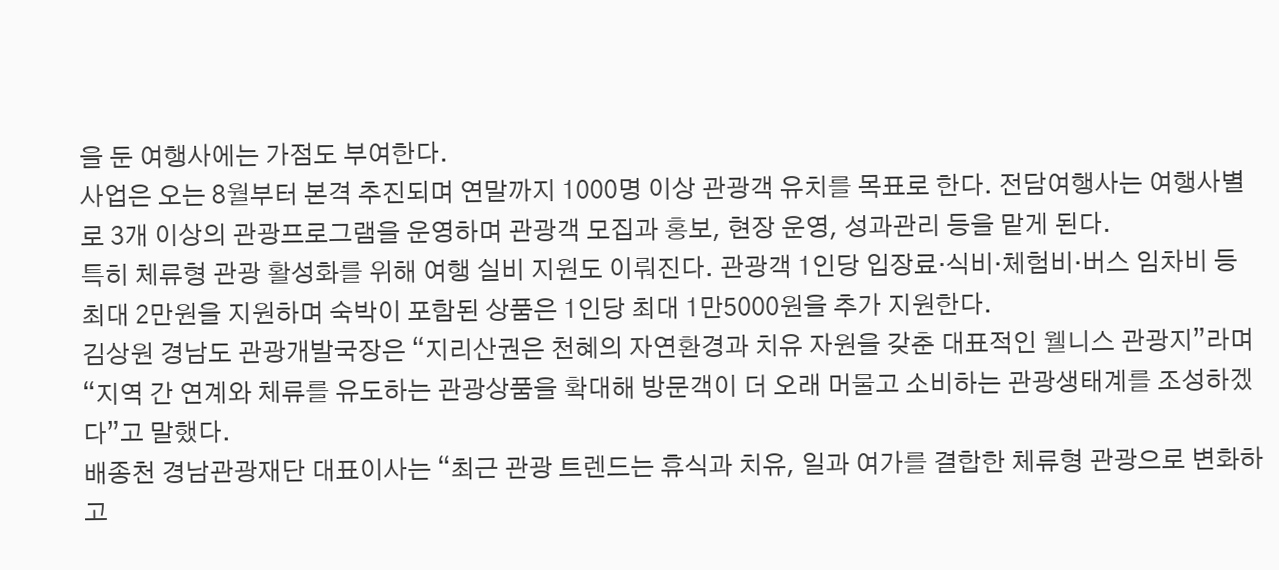을 둔 여행사에는 가점도 부여한다.
사업은 오는 8월부터 본격 추진되며 연말까지 1000명 이상 관광객 유치를 목표로 한다. 전담여행사는 여행사별로 3개 이상의 관광프로그램을 운영하며 관광객 모집과 홍보, 현장 운영, 성과관리 등을 맡게 된다.
특히 체류형 관광 활성화를 위해 여행 실비 지원도 이뤄진다. 관광객 1인당 입장료·식비·체험비·버스 임차비 등 최대 2만원을 지원하며 숙박이 포함된 상품은 1인당 최대 1만5000원을 추가 지원한다.
김상원 경남도 관광개발국장은 “지리산권은 천혜의 자연환경과 치유 자원을 갖춘 대표적인 웰니스 관광지”라며 “지역 간 연계와 체류를 유도하는 관광상품을 확대해 방문객이 더 오래 머물고 소비하는 관광생태계를 조성하겠다”고 말했다.
배종천 경남관광재단 대표이사는 “최근 관광 트렌드는 휴식과 치유, 일과 여가를 결합한 체류형 관광으로 변화하고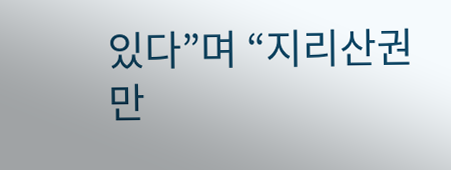있다”며 “지리산권만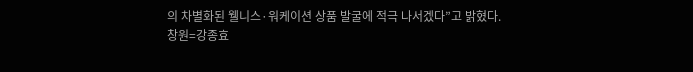의 차별화된 웰니스·워케이션 상품 발굴에 적극 나서겠다”고 밝혔다.
창원=강종효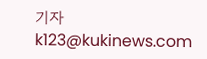기자 k123@kukinews.com